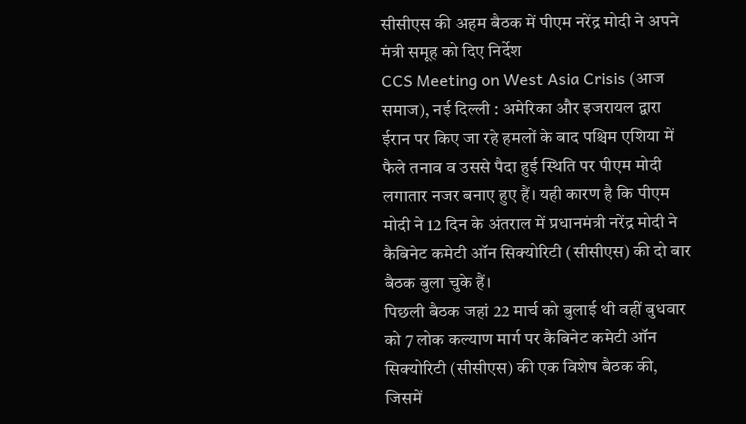सीसीएस की अहम बैठक में पीएम नरेंद्र मोदी ने अपने मंत्री समूह को दिए निर्देश
CCS Meeting on West Asia Crisis (आज समाज), नई दिल्ली : अमेरिका और इजरायल द्वारा ईरान पर किए जा रहे हमलों के बाद पश्चिम एशिया में फैले तनाव व उससे पैदा हुई स्थिति पर पीएम मोदी लगातार नजर बनाए हुए हैं। यही कारण है कि पीएम मोदी ने 12 दिन के अंतराल में प्रधानमंत्री नरेंद्र मोदी ने कैबिनेट कमेटी ऑन सिक्योरिटी (सीसीएस) की दो बार बैठक बुला चुके हैं।
पिछली बैठक जहां 22 मार्च को बुलाई थी वहीं बुधवार को 7 लोक कल्याण मार्ग पर कैबिनेट कमेटी ऑन सिक्योरिटी (सीसीएस) की एक विशेष बैठक की, जिसमें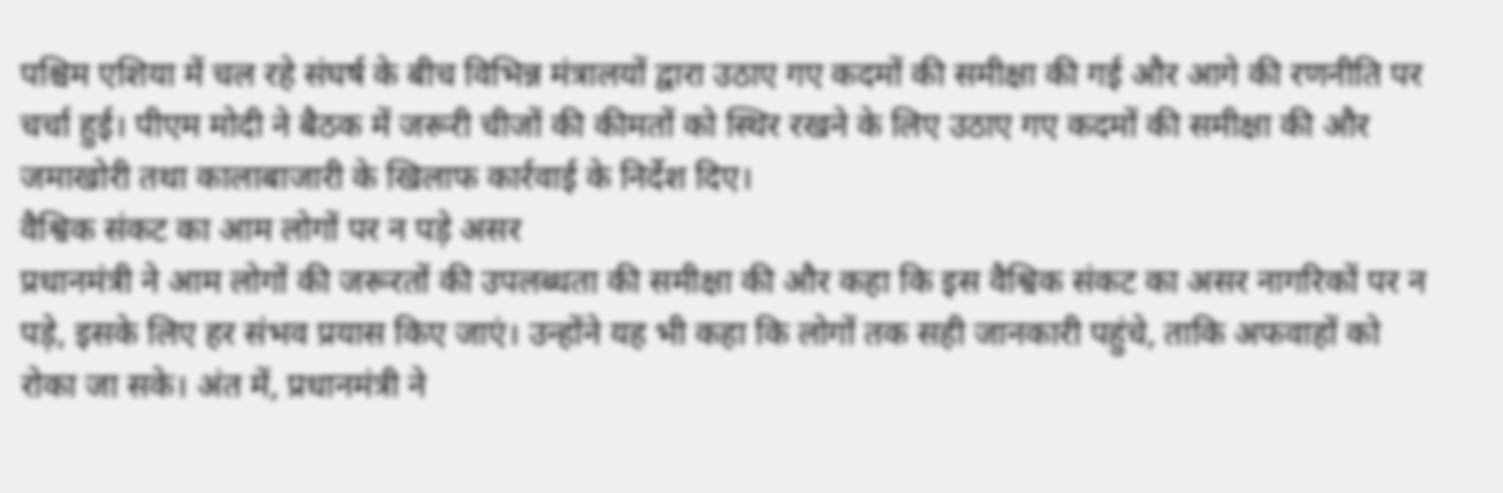पश्चिम एशिया में चल रहे संघर्ष के बीच विभिन्न मंत्रालयों द्वारा उठाए गए कदमों की समीक्षा की गई और आगे की रणनीति पर चर्चा हुई। पीएम मोदी ने बैठक में जरूरी चीजों की कीमतों को स्थिर रखने के लिए उठाए गए कदमों की समीक्षा की और जमाखोरी तथा कालाबाजारी के खिलाफ कार्रवाई के निर्देश दिए।
वैश्विक संकट का आम लोगों पर न पड़े असर
प्रधानमंत्री ने आम लोगों की जरूरतों की उपलब्धता की समीक्षा की और कहा कि इस वैश्विक संकट का असर नागरिकों पर न पड़े, इसके लिए हर संभव प्रयास किए जाएं। उन्होंने यह भी कहा कि लोगों तक सही जानकारी पहुंचे, ताकि अफवाहों को रोका जा सके। अंत में, प्रधानमंत्री ने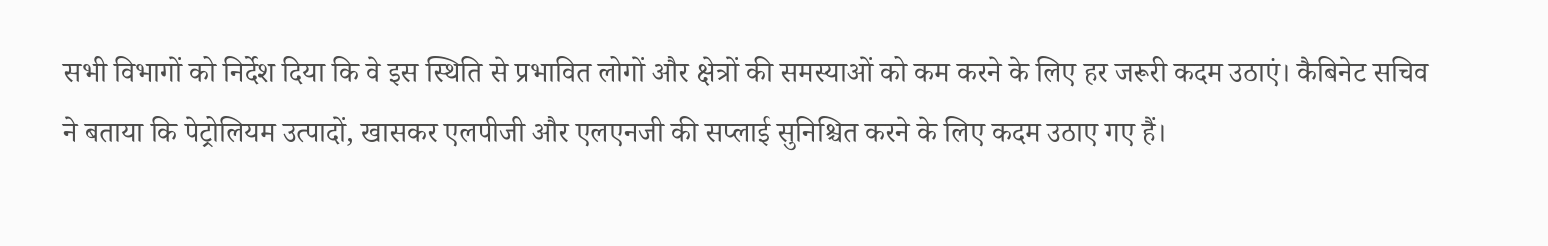सभी विभागों को निर्देश दिया कि वे इस स्थिति से प्रभावित लोगों और क्षेत्रों की समस्याओं को कम करने के लिए हर जरूरी कदम उठाएं। कैबिनेट सचिव ने बताया कि पेट्रोलियम उत्पादों, खासकर एलपीजी और एलएनजी की सप्लाई सुनिश्चित करने के लिए कदम उठाए गए हैं।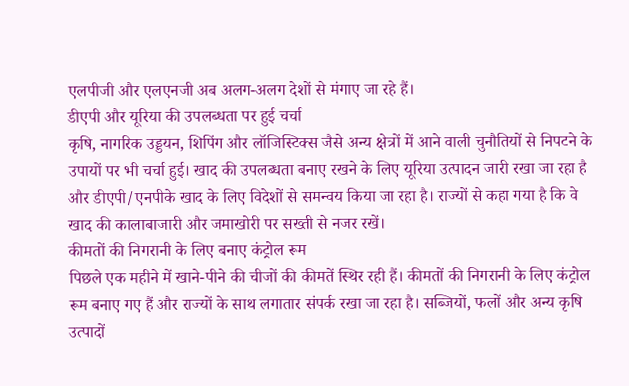एलपीजी और एलएनजी अब अलग-अलग देशों से मंगाए जा रहे हैं।
डीएपी और यूरिया की उपलब्धता पर हुई चर्चा
कृषि, नागरिक उड्डयन, शिपिंग और लॉजिस्टिक्स जैसे अन्य क्षेत्रों में आने वाली चुनौतियों से निपटने के उपायों पर भी चर्चा हुई। खाद की उपलब्धता बनाए रखने के लिए यूरिया उत्पादन जारी रखा जा रहा है और डीएपी/एनपीके खाद के लिए विदेशों से समन्वय किया जा रहा है। राज्यों से कहा गया है कि वे खाद की कालाबाजारी और जमाखोरी पर सख्ती से नजर रखें।
कीमतों की निगरानी के लिए बनाए कंट्रोल रूम
पिछले एक महीने में खाने-पीने की चीजों की कीमतें स्थिर रही हैं। कीमतों की निगरानी के लिए कंट्रोल रूम बनाए गए हैं और राज्यों के साथ लगातार संपर्क रखा जा रहा है। सब्जियों, फलों और अन्य कृषि उत्पादों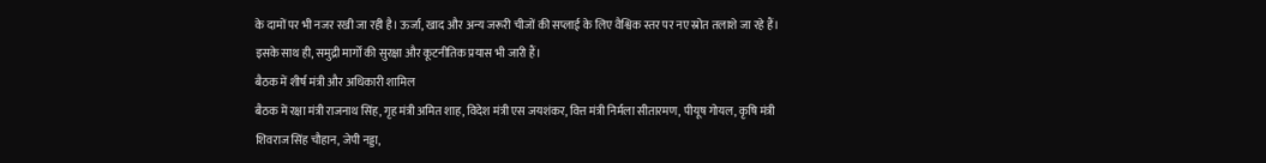के दामों पर भी नजर रखी जा रही है। ऊर्जा, खाद और अन्य जरूरी चीजों की सप्लाई के लिए वैश्विक स्तर पर नए स्रोत तलाशे जा रहे हैं। इसके साथ ही, समुद्री मार्गों की सुरक्षा और कूटनीतिक प्रयास भी जारी हैं।
बैठक में शीर्ष मंत्री और अधिकारी शामिल
बैठक में रक्षा मंत्री राजनाथ सिंह, गृह मंत्री अमित शाह, विदेश मंत्री एस जयशंकर, वित्त मंत्री निर्मला सीतारमण, पीयूष गोयल, कृषि मंत्री शिवराज सिंह चौहान, जेपी नड्डा,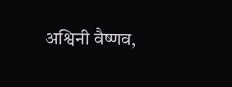अश्विनी वैष्णव,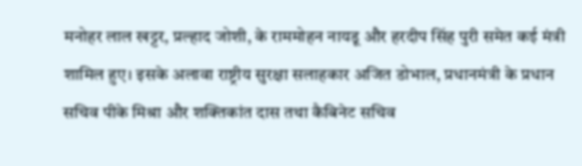मनोहर लाल खट्टर, प्रल्हाद जोशी, के राममोहन नायडू और हरदीप सिंह पुरी समेत कई मंत्री शामिल हुए। इसके अलावा राष्ट्रीय सुरक्षा सलाहकार अजित डोभाल, प्रधानमंत्री के प्रधान सचिव पीके मिश्रा और शक्तिकांत दास तथा कैबिनेट सचिव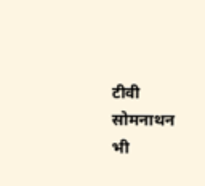टीवी सोमनाथन भी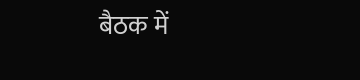बैठक में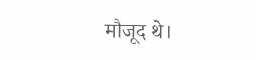मौजूद थे।